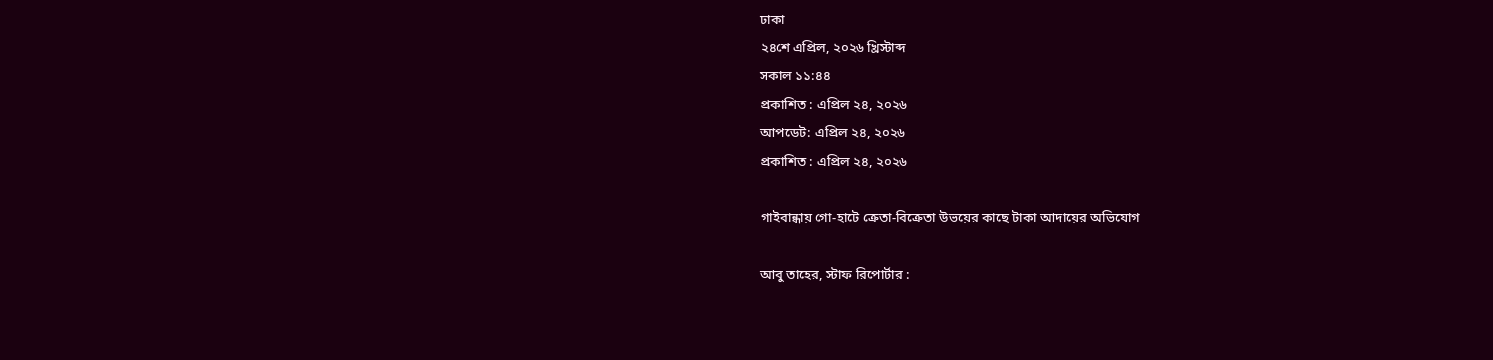ঢাকা
২৪শে এপ্রিল, ২০২৬ খ্রিস্টাব্দ
সকাল ১১:৪৪
প্রকাশিত : এপ্রিল ২৪, ২০২৬
আপডেট: এপ্রিল ২৪, ২০২৬
প্রকাশিত : এপ্রিল ২৪, ২০২৬

গাইবান্ধায় গো-হাটে ক্রেতা-বিক্রেতা উভয়ের কাছে টাকা আদায়ের অভিযোগ

আবু তাহের, স্টাফ রিপোর্টার :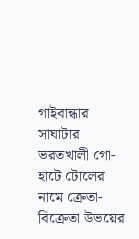গাইবান্ধার সাঘাটার ভরতখালী গো-হাটে টোলের নামে ক্রেতা-বিক্রেতা উভয়ের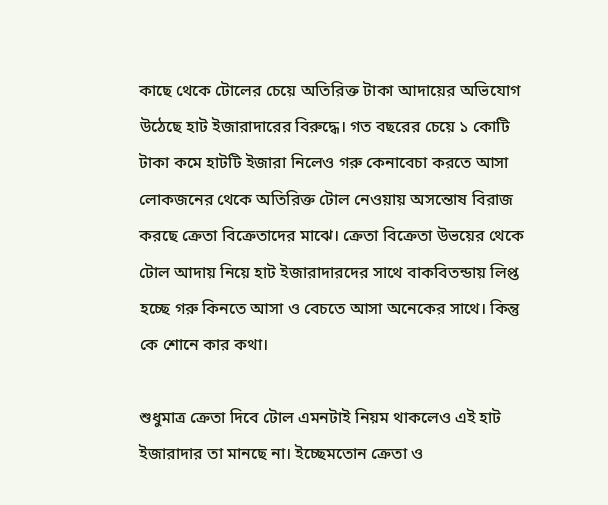কাছে থেকে টোলের চেয়ে অতিরিক্ত টাকা আদায়ের অভিযোগ উঠেছে হাট ইজারাদারের বিরুদ্ধে। গত বছরের চেয়ে ১ কোটি টাকা কমে হাটটি ইজারা নিলেও গরু কেনাবেচা করতে আসা লোকজনের থেকে অতিরিক্ত টোল নেওয়ায় অসন্তোষ বিরাজ করছে ক্রেতা বিক্রেতাদের মাঝে। ক্রেতা বিক্রেতা উভয়ের থেকে টোল আদায় নিয়ে হাট ইজারাদারদের সাথে বাকবিতন্ডায় লিপ্ত হচ্ছে গরু কিনতে আসা ও বেচতে আসা অনেকের সাথে। কিন্তু কে শোনে কার কথা।

শুধুমাত্র ক্রেতা দিবে টোল এমনটাই নিয়ম থাকলেও এই হাট ইজারাদার তা মানছে না। ইচ্ছেমতোন ক্রেতা ও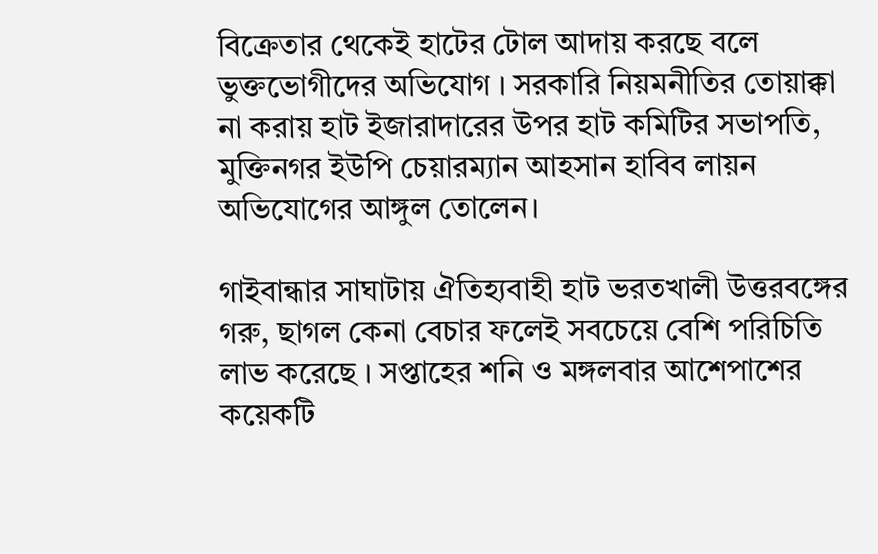বিক্রেতার থেকেই হাটের টোল আদায় করছে বলে ভুক্তভোগীদের অভিযোগ । সরকারি নিয়মনীতির তোয়াক্কা না করায় হাট ইজারাদারের উপর হাট কমিটির সভাপতি, মুক্তিনগর ইউপি চেয়ারম্যান আহসান হাবিব লায়ন অভিযোগের আঙ্গুল তোলেন।

গাইবান্ধার সাঘাটায় ঐতিহ্যবাহী হাট ভরতখালী উত্তরবঙ্গের গরু, ছাগল কেনা বেচার ফলেই সবচেয়ে বেশি পরিচিতি লাভ করেছে । সপ্তাহের শনি ও মঙ্গলবার আশেপাশের কয়েকটি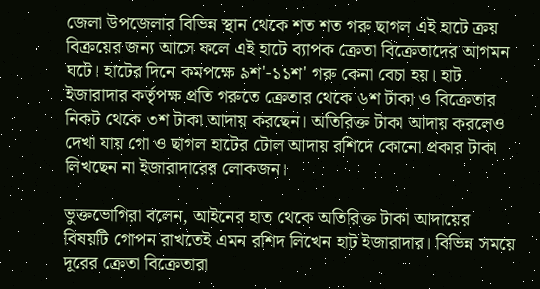জেলা উপজেলার বিভিন্ন স্থান থেকে শত শত গরু ছাগল এই হাটে ক্রয় বিক্রয়ের জন্য আসে ফলে এই হাটে ব্যাপক ক্রেতা বিক্রেতাদের আগমন ঘটে। হাটের দিনে কমপক্ষে ৯শ'-১১শ' গরু কেনা বেচা হয়। হাট ইজারাদার কর্তৃপক্ষ প্রতি গরুতে ক্রেতার থেকে ৬শ টাকা ও বিক্রেতার নিকট থেকে ৩শ টাকা আদায় করছেন। অতিরিক্ত টাকা আদায় করলেও দেখা যায় গো ও ছাগল হাটের টোল আদায় রশিদে কোনো প্রকার টাকা লিখছেন না ইজারাদারের লোকজন।

ভুক্তভোগিরা বলেন, আইনের হাত থেকে অতিরিক্ত টাকা আদায়ের বিষয়টি গোপন রাখতেই এমন রশিদ লিখেন হাট ইজারাদার। বিভিন্ন সময়ে দূরের ক্রেতা বিক্রেতারা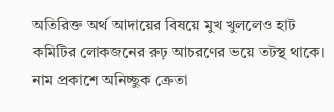অতিরিক্ত অর্থ আদায়ের বিষয়ে মুখ খুললেও হাট কমিটির লোকজনের রুঢ় আচরণের ভয়ে তটস্থ থাকে। নাম প্রকাশে অনিচ্ছুক ক্রেতা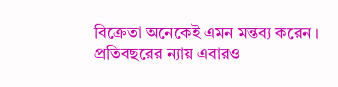বিক্রেতা অনেকেই এমন মন্তব্য করেন । প্রতিবছরের ন্যায় এবারও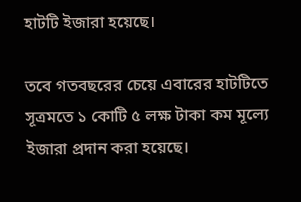হাটটি ইজারা হয়েছে।

তবে গতবছরের চেয়ে এবারের হাটটিতে সূত্রমতে ১ কোটি ৫ লক্ষ টাকা কম মূল্যে ইজারা প্রদান করা হয়েছে।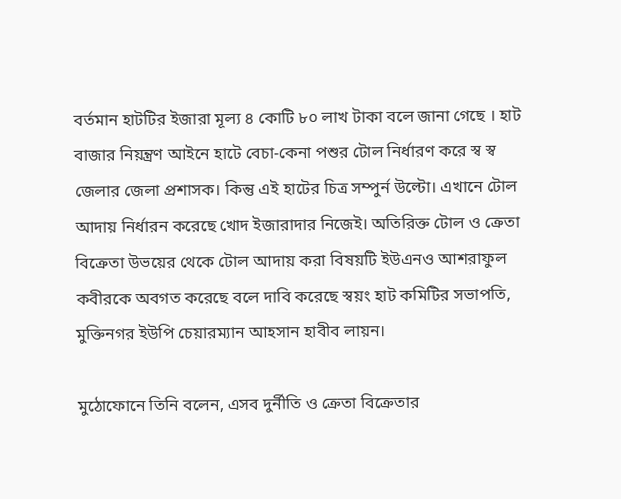বর্তমান হাটটির ইজারা মূল্য ৪ কোটি ৮০ লাখ টাকা বলে জানা গেছে । হাট বাজার নিয়ন্ত্রণ আইনে হাটে বেচা-কেনা পশুর টোল নির্ধারণ করে স্ব স্ব জেলার জেলা প্রশাসক। কিন্তু এই হাটের চিত্র সম্পুর্ন উল্টো। এখানে টোল আদায় নির্ধারন করেছে খোদ ইজারাদার নিজেই। অতিরিক্ত টোল ও ক্রেতা বিক্রেতা উভয়ের থেকে টোল আদায় করা বিষয়টি ইউএনও আশরাফুল কবীরকে অবগত করেছে বলে দাবি করেছে স্বয়ং হাট কমিটির সভাপতি, মুক্তিনগর ইউপি চেয়ারম্যান আহসান হাবীব লায়ন।

মুঠোফোনে তিনি বলেন, এসব দুর্নীতি ও ক্রেতা বিক্রেতার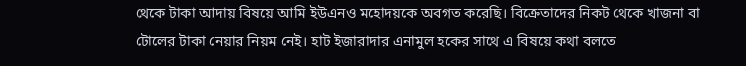থেকে টাকা আদায় বিষয়ে আমি ইউএনও মহোদয়কে অবগত করেছি। বিক্রেতাদের নিকট থেকে খাজনা বা টোলের টাকা নেয়ার নিয়ম নেই। হাট ইজারাদার এনামুল হকের সাথে এ বিষয়ে কথা বলতে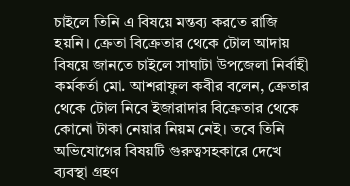চাইলে তিনি এ বিষয়ে মন্তব্য করতে রাজি হয়নি। ক্রেতা বিক্রেতার থেকে টোল আদায় বিষয়ে জানতে চাইলে সাঘাটা উপজেলা নির্বাহী কর্মকর্তা মো. আশরাফুল কবীর বলেন, ক্রেতার থেকে টোল নিবে ইজারাদার বিক্রেতার থেকে কোনো টাকা নেয়ার নিয়ম নেই। তবে তিনি অভিযোগের বিষয়টি গুরুত্বসহকারে দেখে ব্যবস্থা গ্রহণ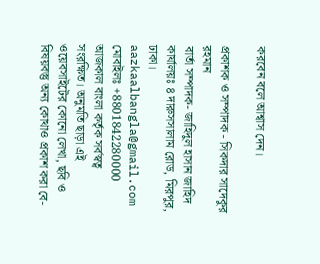করবেন বলে আশ্বাস দেন।

প্রকাশক ও সম্পাদক - সিকদার সাদেকুর রহমান
বার্তা সম্পাদক- জাহিদুল হাসান জাহিদ
কার্যালয়ঃ ৪ দারুসসালাম রোড, মিরপুর, ঢাকা।
aazkaalbangla@gmail.com
মোবাইলঃ +8801842280000
আজকাল বাংলা কর্তৃক সর্বস্বত্ব সংরক্ষিত। অনুমতি ছাড়া এই ওয়েবসাইটের কোনো লেখা, ছবি ও বিষয়বস্তু অন্য কোথাও প্রকাশ করা বে-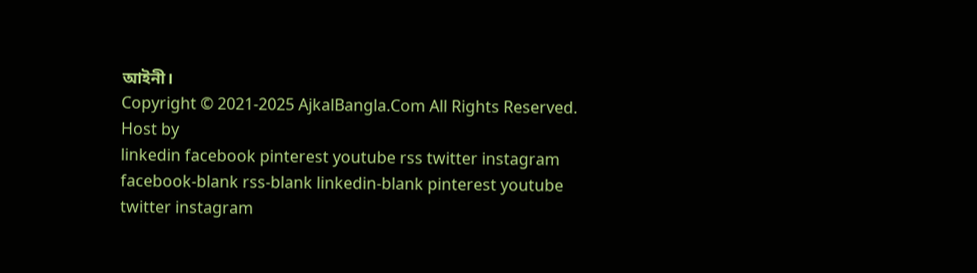আইনী।
Copyright © 2021-2025 AjkalBangla.Com All Rights Reserved.
Host by
linkedin facebook pinterest youtube rss twitter instagram facebook-blank rss-blank linkedin-blank pinterest youtube twitter instagram